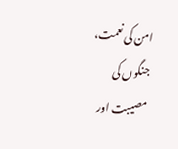امن کی نعمت، جنگوں کی مصیبت اور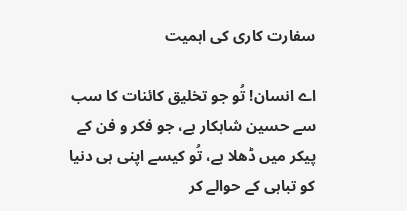سفارت کاری کی اہمیت

اے انسان! تُو جو تخلیق کائنات کا سب سے حسین شاہکار ہے، جو فکر و فن کے پیکر میں ڈھلا ہے، تُو کیسے اپنی ہی دنیا کو تباہی کے حوالے کر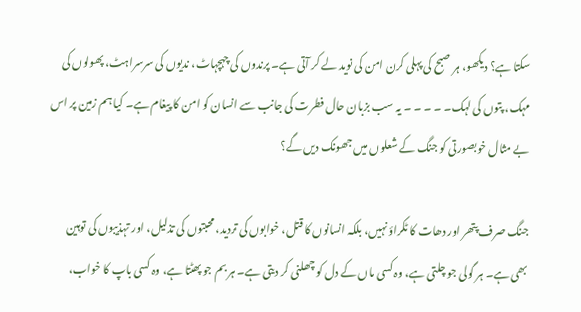سکتا ہے؟ دیکھو، ہر صبح کی پہلی کرن امن کی نوید لے کر آتی ہے۔ پرندوں کی چہچہاٹ، ندیوں کی سرسراہٹ، پھولوں کی مہک، پتوں کی لہک۔ ۔ ۔ ۔ ۔ یہ سب بزبان حال فطرت کی جانب سے انسان کو امن کا پیغام ہے۔ کیا ہم زمین پر اس بے مثال خوبصورتی کو جنگ کے شعلوں میں جھونک دیں گے؟

جنگ صرف پتھر اور دھات کا ٹکراؤ نہیں، بلکہ انسانوں کا قتل، خوابوں کی تردید، محبتوں کی تذلیل، اور تہذیبوں کی توہین بھی ہے۔ ہر گولی جو چلتی ہے، وہ کسی ماں کے دل کو چھلنی کر دیتی ہے۔ ہر بم جو پھٹتا ہے، وہ کسی باپ کا خواب،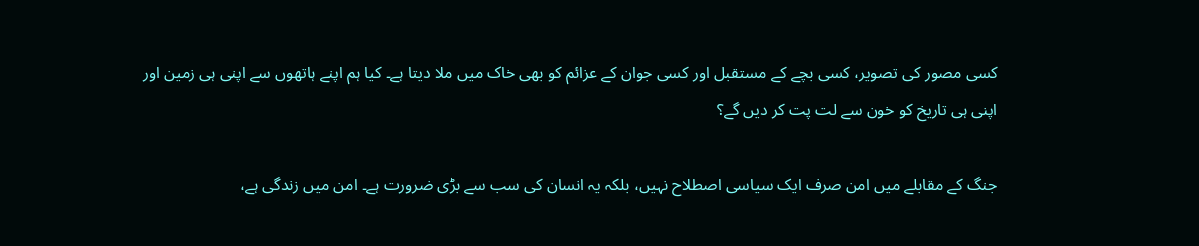کسی مصور کی تصویر، کسی بچے کے مستقبل اور کسی جوان کے عزائم کو بھی خاک میں ملا دیتا ہے۔ کیا ہم اپنے ہاتھوں سے اپنی ہی زمین اور اپنی ہی تاریخ کو خون سے لت پت کر دیں گے؟

جنگ کے مقابلے میں امن صرف ایک سیاسی اصطلاح نہیں، بلکہ یہ انسان کی سب سے بڑی ضرورت ہے۔ امن میں زندگی ہے،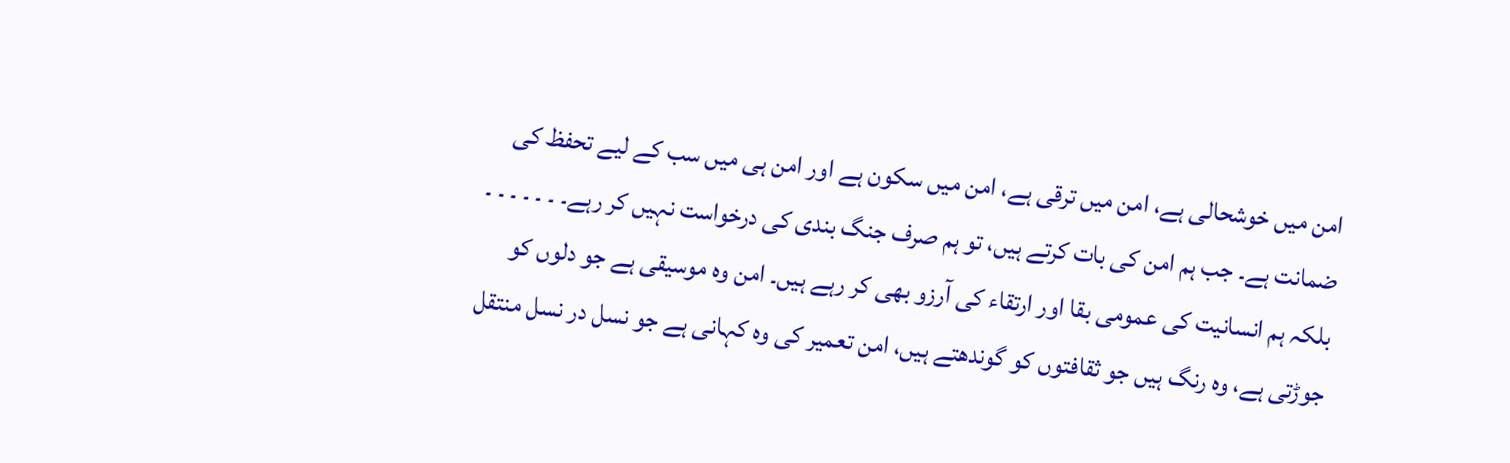امن میں خوشحالی ہے، امن میں ترقی ہے، امن میں سکون ہے اور امن ہی میں سب کے لیے تحفظ کی ضمانت ہے۔ جب ہم امن کی بات کرتے ہیں، تو ہم صرف جنگ بندی کی درخواست نہیں کر رہے۔ ۔ ۔ ۔ ۔ ۔ ۔ بلکہ ہم انسانیت کی عمومی بقا اور ارتقاء کی آرزو بھی کر رہے ہیں۔ امن وہ موسیقی ہے جو دلوں کو جوڑتی ہے، وہ رنگ ہیں جو ثقافتوں کو گوندھتے ہیں، امن تعمیر کی وہ کہانی ہے جو نسل در نسل منتقل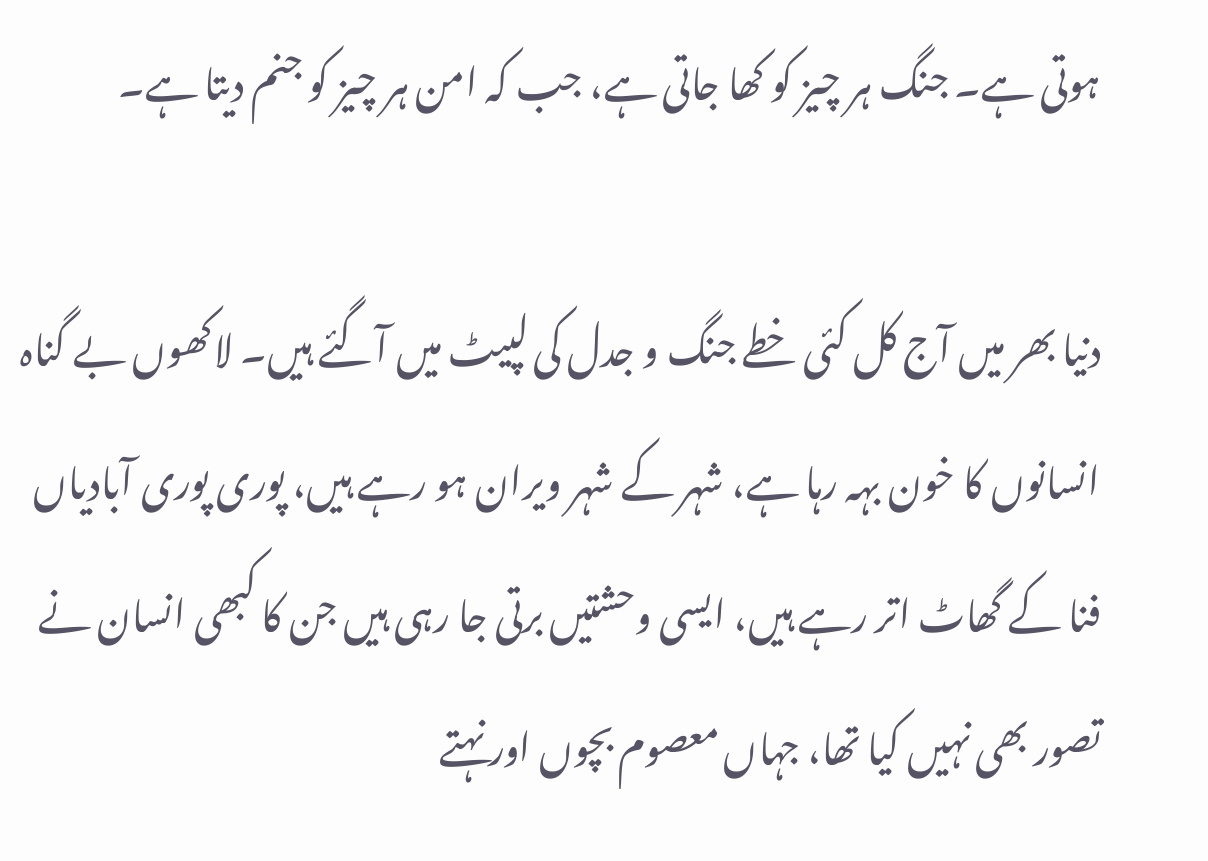ہوتی ہے۔ جنگ ہر چیز کو کھا جاتی ہے، جب کہ امن ہر چیز کو جنم دیتا ہے۔

دنیا بھر میں آج کل کئی خطے جنگ و جدل کی لپیٹ میں آگئے ہیں۔ لاکھوں بے گناہ انسانوں کا خون بہہ رہا ہے، شہر کے شہر ویران ہو رہے ہیں، پوری پوری آبادیاں فنا کے گھاٹ اتر رہے ہیں، ایسی وحشتیں برتی جا رہی ہیں جن کا کبھی انسان نے تصور بھی نہیں کیا تھا، جہاں معصوم بچوں اور نہتے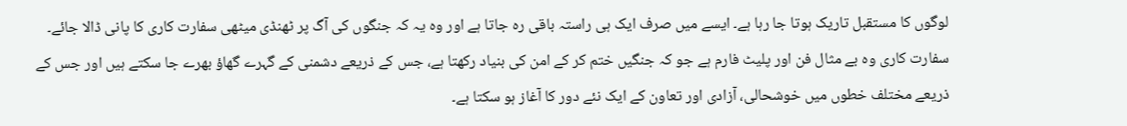لوگوں کا مستقبل تاریک ہوتا جا رہا ہے۔ ایسے میں صرف ایک ہی راستہ باقی رہ جاتا ہے اور وہ یہ کہ جنگوں کی آگ پر ٹھنڈی میٹھی سفارت کاری کا پانی ڈالا جائے۔ سفارت کاری وہ بے مثال فن اور پلیٹ فارم ہے جو کہ جنگیں ختم کر کے امن کی بنیاد رکھتا ہے، جس کے ذریعے دشمنی کے گہرے گھاؤ بھرے جا سکتے ہیں اور جس کے ذریعے مختلف خطوں میں خوشحالی، آزادی اور تعاون کے ایک نئے دور کا آغاز ہو سکتا ہے۔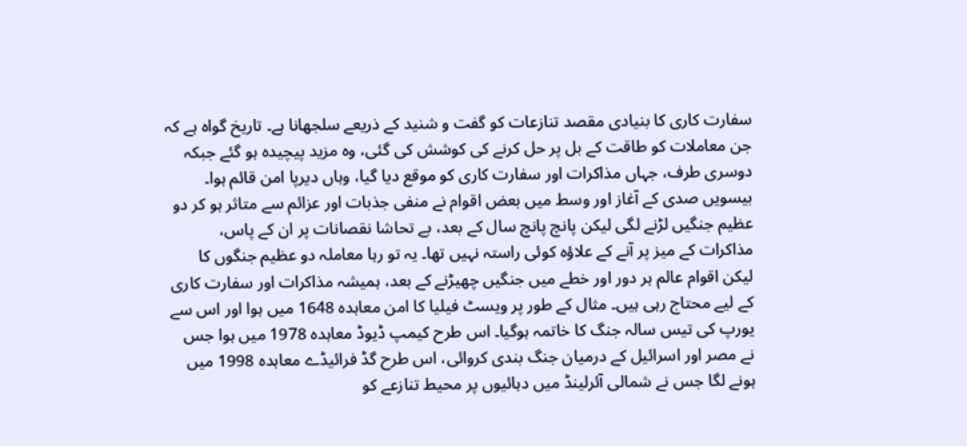سفارت کاری کا بنیادی مقصد تنازعات کو گفت و شنید کے ذریعے سلجھانا ہے۔ تاریخ گواہ ہے کہ جن معاملات کو طاقت کے بل پر حل کرنے کی کوشش کی گئی، وہ مزید پیچیدہ ہو گئے جبکہ دوسری طرف، جہاں مذاکرات اور سفارت کاری کو موقع دیا گیا، وہاں دیرپا امن قائم ہوا۔ بیسویں صدی کے آغاز اور وسط میں بعض اقوام نے منفی جذبات اور عزائم سے متاثر ہو کر دو عظیم جنگیں لڑنے لگی لیکن پانچ پانچ سال کے بعد، بے تحاشا نقصانات پر ان کے پاس، مذاکرات کے میز پر آنے کے علاؤہ کوئی راستہ نہیں تھا۔ یہ تو رہا معاملہ دو عظیم جنگوں کا لیکن اقوام عالم ہر دور اور خطے میں جنگیں چھیڑنے کے بعد، ہمیشہ مذاکرات اور سفارت کاری کے لیے محتاج رہی ہیں۔ مثال کے طور پر ویسٹ فیلیا کا امن معاہدہ 1648 میں ہوا اور اس سے یورپ کی تیس سالہ جنگ کا خاتمہ ہوگیا۔ اس طرح کیمپ ڈیوڈ معاہدہ 1978 میں ہوا جس نے مصر اور اسرائیل کے درمیان جنگ بندی کروائی، اس طرح گڈ فرائیڈے معاہدہ 1998 میں ہونے لگا جس نے شمالی آئرلینڈ میں دہائیوں پر محیط تنازعے کو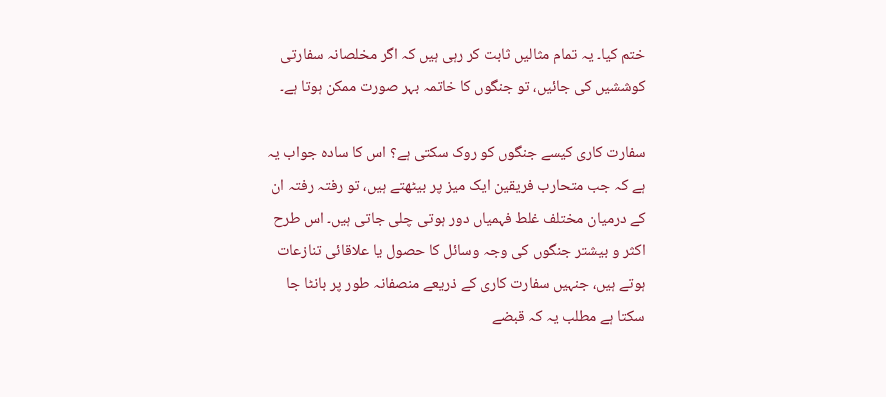ختم کیا۔ یہ تمام مثالیں ثابت کر رہی ہیں کہ اگر مخلصانہ سفارتی کوششیں کی جائیں، تو جنگوں کا خاتمہ بہر صورت ممکن ہوتا ہے۔

سفارت کاری کیسے جنگوں کو روک سکتی ہے؟ اس کا سادہ جواب یہ ہے کہ جب متحارب فریقین ایک میز پر بیٹھتے ہیں، تو رفتہ رفتہ ان کے درمیان مختلف غلط فہمیاں دور ہوتی چلی جاتی ہیں۔ اس طرح اکثر و بیشتر جنگوں کی وجہ وسائل کا حصول یا علاقائی تنازعات ہوتے ہیں، جنہیں سفارت کاری کے ذریعے منصفانہ طور پر بانٹا جا سکتا ہے مطلب یہ کہ قبضے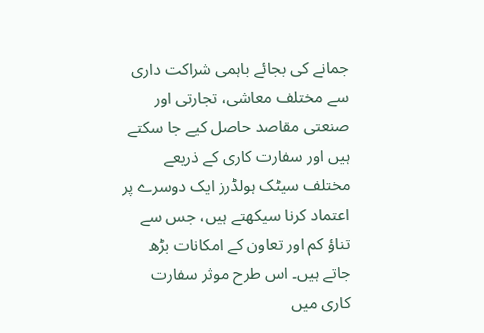جمانے کی بجائے باہمی شراکت داری سے مختلف معاشی، تجارتی اور صنعتی مقاصد حاصل کیے جا سکتے ہیں اور سفارت کاری کے ذریعے مختلف سیٹک ہولڈرز ایک دوسرے پر اعتماد کرنا سیکھتے ہیں، جس سے تناؤ کم اور تعاون کے امکانات بڑھ جاتے ہیں۔ اس طرح موثر سفارت کاری میں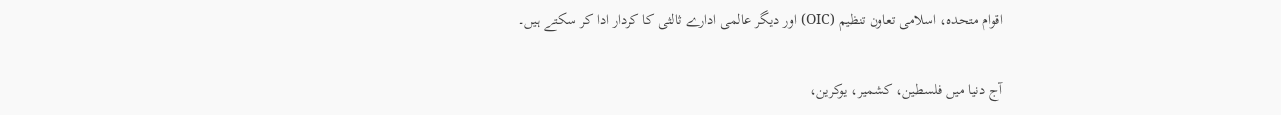اقوام متحدہ، اسلامی تعاون تنظیم (OIC) اور دیگر عالمی ادارے ثالثی کا کردار ادا کر سکتے ہیں۔

آج دنیا میں فلسطین، کشمیر، یوکرین،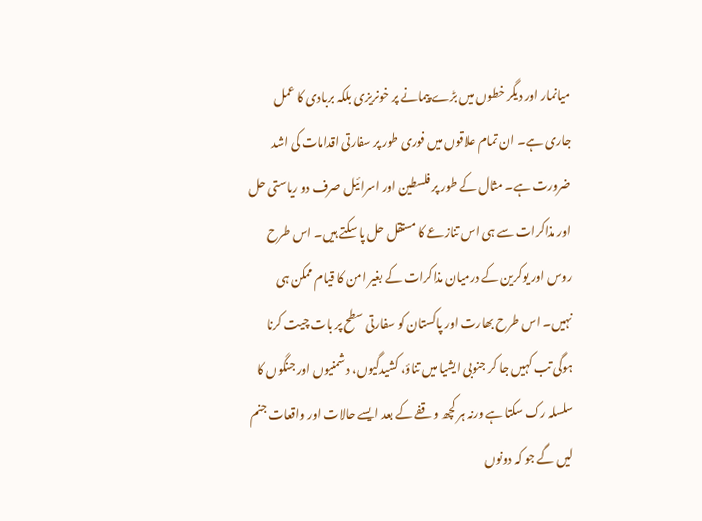میانمار اور دیگر خطوں میں بڑے پیمانے پر خونریزی بلکہ بربادی کا عمل جاری ہے۔ ان تمام علاقوں میں فوری طور پر سفارتی اقدامات کی اشد ضرورت ہے۔ مثال کے طور پر فلسطین اور اسرائیل صرف دو ریاستی حل اور مذاکرات سے ہی اس تنازعے کا مستقل حل پا سکتے ہیں۔ اس طرح روس اور یوکرین کے درمیان مذاکرات کے بغیر امن کا قیام ممکن ہی نہیں۔ اس طرح بھارت اور پاکستان کو سفارتی سطح پر بات چیت کرنا ہوگی تب کہیں جا کر جنوبی ایشیا میں تناؤ، کشیدگیوں، دشمنیوں اور جنگوں کا سلسلہ رک سکتا ہے ورنہ ہر کچھ وقفے کے بعد ایسے حالات اور واقعات جنم لیں گے جو کہ دونوں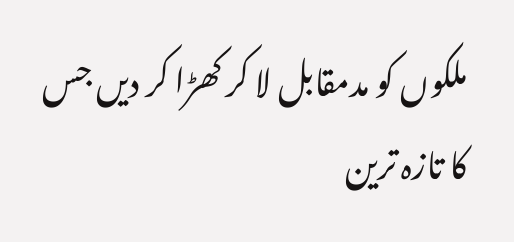ملکوں کو مدمقابل لا کر کھڑا کر دیں جس کا تازہ ترین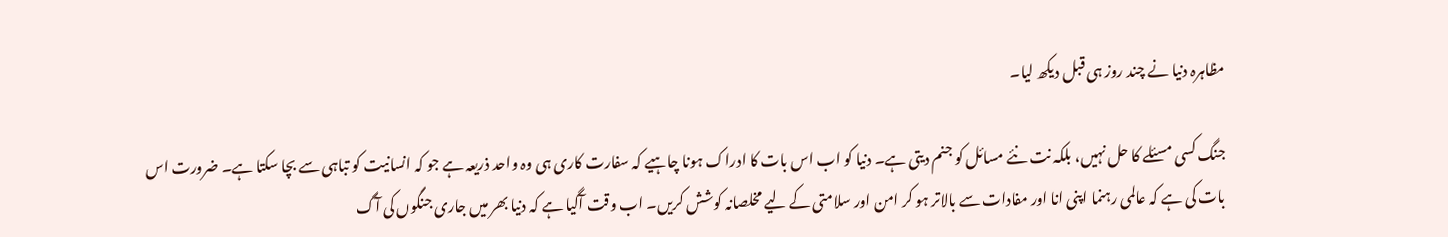مظاہرہ دنیا نے چند روز ہی قبل دیکھ لیا۔

جنگ کسی مسئلے کا حل نہیں، بلکہ نت نئے مسائل کو جنم دیتی ہے۔ دنیا کو اب اس بات کا ادراک ہونا چاہیے کہ سفارت کاری ہی وہ واحد ذریعہ ہے جو کہ انسانیت کو تباہی سے بچا سکتا ہے۔ ضرورت اس بات کی ہے کہ عالمی رہنما اپنی انا اور مفادات سے بالاتر ہو کر امن اور سلامتی کے لیے مخلصانہ کوشش کریں۔ اب وقت آگیا ہے کہ دنیا بھر میں جاری جنگوں کی آگ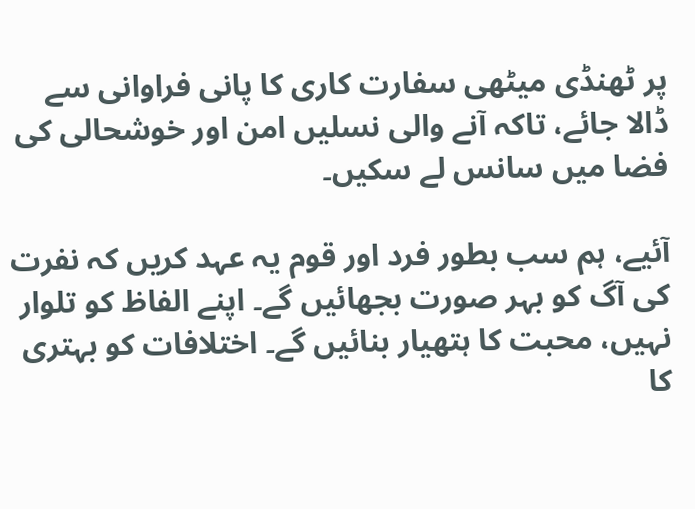پر ٹھنڈی میٹھی سفارت کاری کا پانی فراوانی سے ڈالا جائے، تاکہ آنے والی نسلیں امن اور خوشحالی کی فضا میں سانس لے سکیں۔

آئیے، ہم سب بطور فرد اور قوم یہ عہد کریں کہ نفرت کی آگ کو بہر صورت بجھائیں گے۔ اپنے الفاظ کو تلوار نہیں، محبت کا ہتھیار بنائیں گے۔ اختلافات کو بہتری کا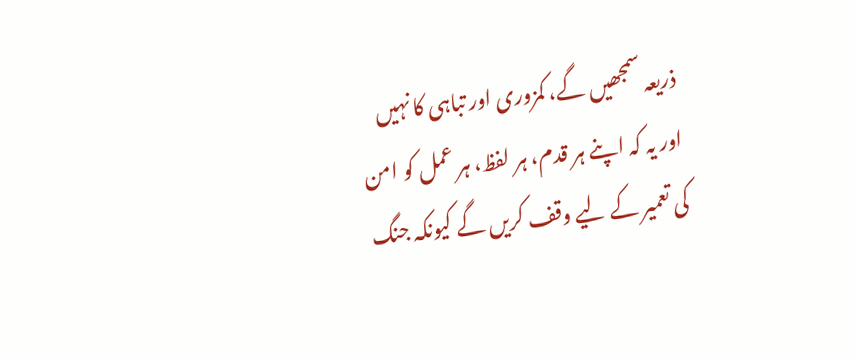ذریعہ سمجھیں گے، کمزوری اور تباہی کا نہیں اور یہ کہ اپنے ہر قدم، ہر لفظ، ہر عمل کو امن کی تعمیر کے لیے وقف کریں گے کیونکہ جنگ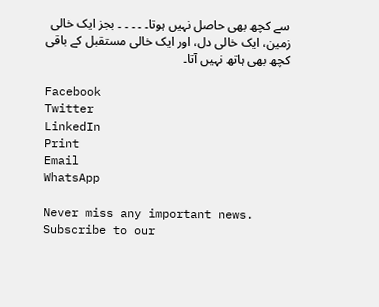سے کچھ بھی حاصل نہیں ہوتا۔ ۔ ۔ ۔ ۔ بجز ایک خالی زمین، ایک خالی دل، اور ایک خالی مستقبل کے باقی کچھ بھی ہاتھ نہیں آتا۔

Facebook
Twitter
LinkedIn
Print
Email
WhatsApp

Never miss any important news. Subscribe to our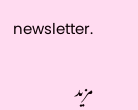newsletter.

مزید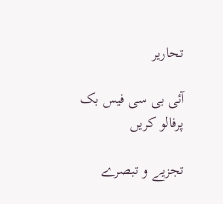تحاریر

آئی بی سی فیس بک پرفالو کریں

تجزیے و تبصرے